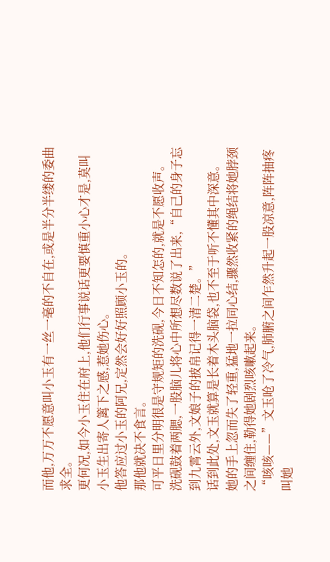而他,万万不愿意叫小玉有一丝一毫的不自在,或是半分半缕的委曲求全。
更何况,如今小玉住在府上,他们行事说话更要慎重小心才是,莫叫小玉生出寄人篱下之感,惹她伤心。
他答应过小玉的阿兄,定然会好好照顾小玉的。
那他就决不食言。
可平日里分明很是守规矩的洗砚,今日不知怎的,就是不愿收声。
洗砚鼓着两腮,一股脑儿将心中所想尽数说了出来,“自己的身子忘到九霄云外,文娘子的披帛记得一清二楚。”
话到此处,文玉就算是长着木头脑袋,也不至于听不懂其中深意。
她的手上忽而失了轻重,猛地一拉同心结,骤然收紧的绳结将她脖颈之间缠住,勒得她剧烈咳嗽起来。
“咳咳——”文玉呛了冷气,肺腑之间乍然升起一股凉意,阵阵抽疼叫她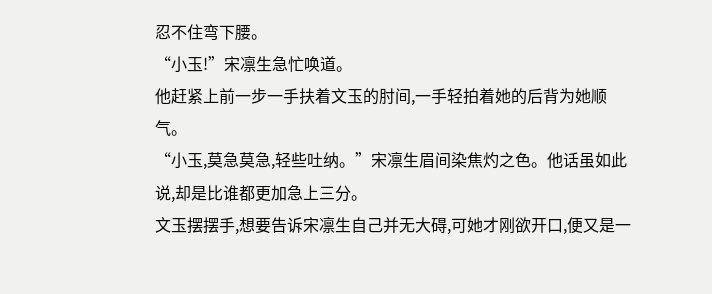忍不住弯下腰。
“小玉!”宋凛生急忙唤道。
他赶紧上前一步一手扶着文玉的肘间,一手轻拍着她的后背为她顺气。
“小玉,莫急莫急,轻些吐纳。”宋凛生眉间染焦灼之色。他话虽如此说,却是比谁都更加急上三分。
文玉摆摆手,想要告诉宋凛生自己并无大碍,可她才刚欲开口,便又是一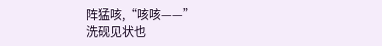阵猛咳,“咳咳——”
洗砚见状也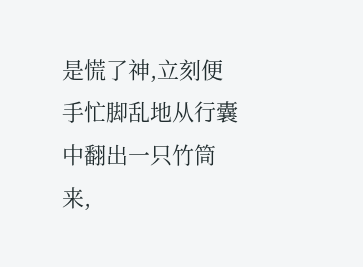是慌了神,立刻便手忙脚乱地从行囊中翻出一只竹筒来,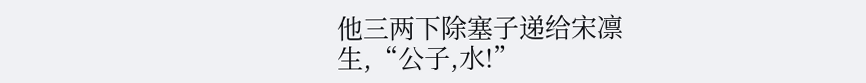他三两下除塞子递给宋凛生,“公子,水!”